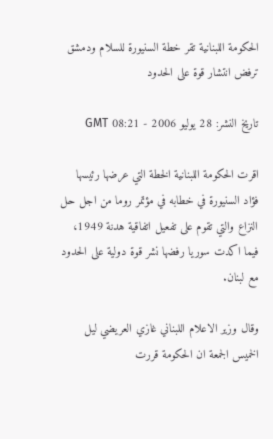الحكومة اللبنانية تقر خطة السنيورة للسلام ودمشق ترفض انتشار قوة على الحدود

تاريخ النشر: 28 يوليو 2006 - 08:21 GMT

اقرت الحكومة اللبنانية الخطة التي عرضها رئيسها فؤاد السنيورة في خطابه في مؤتمر روما من اجل حل النزاع والتي تقوم على تفعيل اتفاقية هدنة 1949، فيما اكدت سوريا رفضها نشر قوة دولية على الحدود مع لبنان.

وقال وزير الاعلام اللبناني غازي العريضي ليل الخميس الجمعة ان الحكومة قررت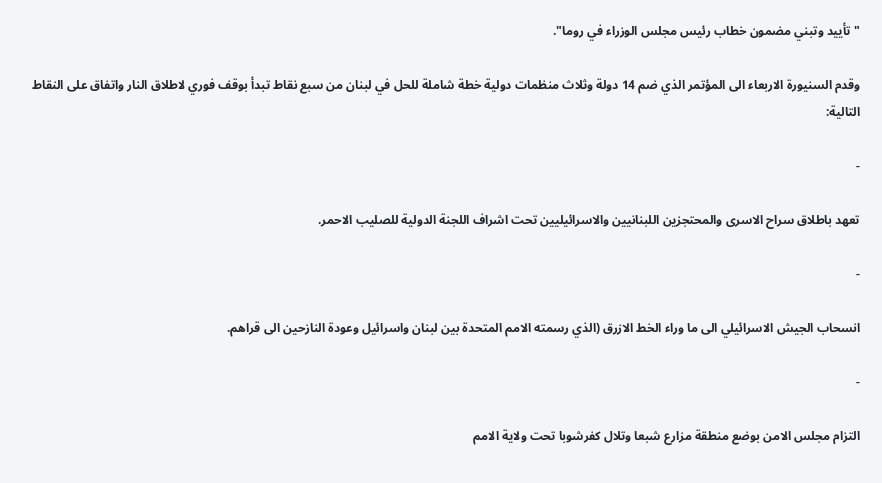"تأييد وتبني مضمون خطاب رئيس مجلس الوزراء في روما".

وقدم السنيورة الاربعاء الى المؤتمر الذي ضم 14 دولة وثلاث منظمات دولية خطة شاملة للحل في لبنان من سبع نقاط تبدأ بوقف فوري لاطلاق النار واتفاق على النقاط التالية:

-

تعهد باطلاق سراح الاسرى والمحتجزين اللبنانيين والاسرائيليين تحت اشراف اللجنة الدولية للصليب الاحمر.

-

انسحاب الجيش الاسرائيلي الى ما وراء الخط الازرق (الذي رسمته الامم المتحدة بين لبنان واسرائيل وعودة النازحين الى قراهم.

-

التزام مجلس الامن بوضع منطقة مزارع شبعا وتلال كفرشوبا تحت ولاية الامم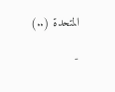المتحدة (..)

-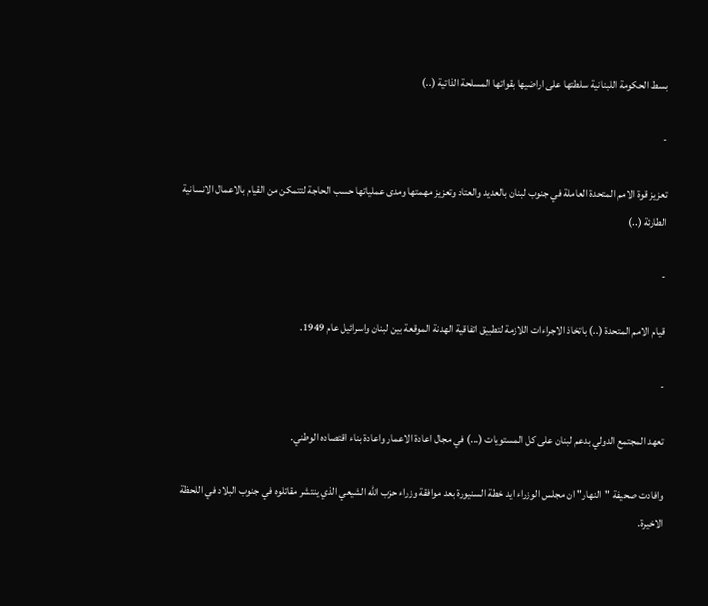بسط الحكومة اللبنانية سلطتها على اراضيها بقواتها المسلحة الذاتية (..)

-

تعزيز قوة الامم المتحدة العاملة في جنوب لبنان بالعديد والعتاد وتعزيز مهمتها ومدى عملياتها حسب الحاجة لتتمكن من القيام بالاعمال الانسانية الطارئة (..)

-

قيام الامم المتحدة (..) باتخاذ الاجراءات اللازمة لتطبيق اتفاقية الهدنة الموقعة بين لبنان واسرائيل عام 1949.

-

تعهد المجتمع الدولي بدعم لبنان على كل المستويات (...) في مجال اعادة الاعمار واعادة بناء اقتصاده الوطني.

وافادت صحيفة "النهار" ان مجلس الوزراء ايد خطة السنيورة بعد موافقة وزراء حزب الله الشيعي الذي ينتشر مقاتلوه في جنوب البلاد في اللحظة الاخيرة.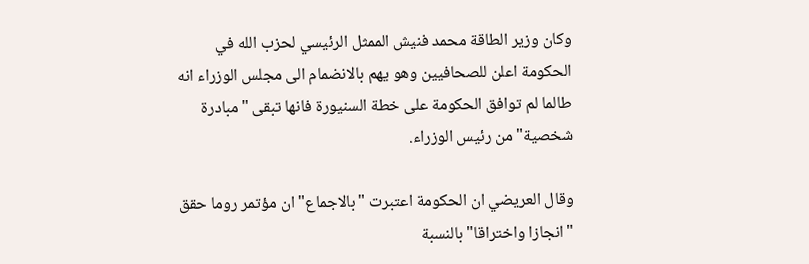وكان وزير الطاقة محمد فنيش الممثل الرئيسي لحزب الله في الحكومة اعلن للصحافيين وهو يهم بالانضمام الى مجلس الوزراء انه طالما لم توافق الحكومة على خطة السنيورة فانها تبقى "مبادرة شخصية" من رئيس الوزراء.

وقال العريضي ان الحكومة اعتبرت "بالاجماع" ان مؤتمر روما حقق "انجازا واختراقا" بالنسبة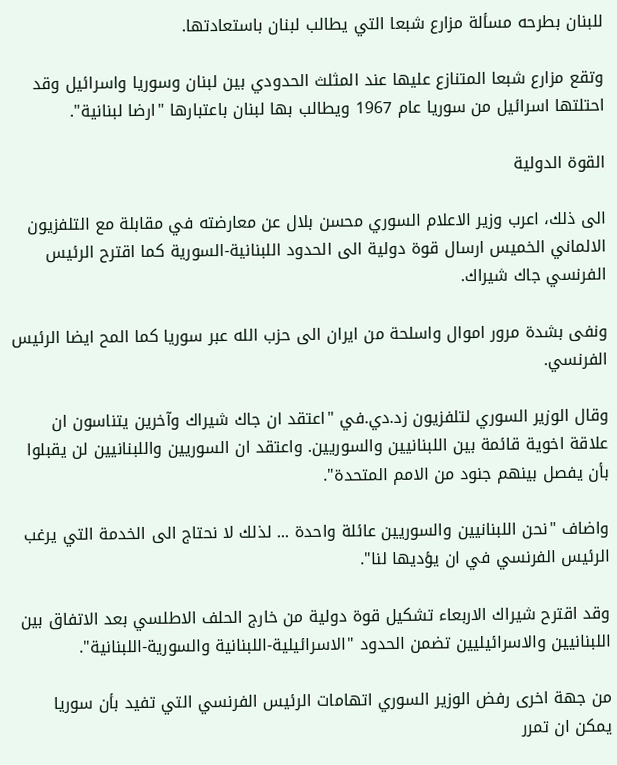للبنان بطرحه مسألة مزارع شبعا التي يطالب لبنان باستعادتها.

وتقع مزارع شبعا المتنازع عليها عند المثلث الحدودي بين لبنان وسوريا واسرائيل وقد احتلتها اسرائيل من سوريا عام 1967 ويطالب بها لبنان باعتبارها "ارضا لبنانية".

القوة الدولية

الى ذلك، اعرب وزير الاعلام السوري محسن بلال عن معارضته في مقابلة مع التلفزيون الالماني الخميس ارسال قوة دولية الى الحدود اللبنانية-السورية كما اقترح الرئيس الفرنسي جاك شيراك.

ونفى بشدة مرور اموال واسلحة من ايران الى حزب الله عبر سوريا كما المح ايضا الرئيس الفرنسي.

وقال الوزير السوري لتلفزيون زد.دي.في "اعتقد ان جاك شيراك وآخرين يتناسون ان علاقة اخوية قائمة بين اللبنانيين والسوريين. واعتقد ان السوريين واللبنانيين لن يقبلوا بأن يفصل بينهم جنود من الامم المتحدة".

واضاف "نحن اللبنانيين والسوريين عائلة واحدة ... لذلك لا نحتاج الى الخدمة التي يرغب الرئيس الفرنسي في ان يؤديها لنا".

وقد اقترح شيراك الاربعاء تشكيل قوة دولية من خارج الحلف الاطلسي بعد الاتفاق بين اللبنانيين والاسرائيليين تضمن الحدود "الاسرائيلية-اللبنانية والسورية-اللبنانية".

من جهة اخرى رفض الوزير السوري اتهامات الرئيس الفرنسي التي تفيد بأن سوريا يمكن ان تمرر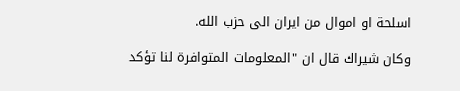اسلحة او اموال من ايران الى حزب الله.

وكان شيراك قال ان "المعلومات المتوافرة لنا تؤكد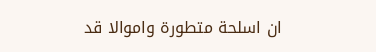ان اسلحة متطورة واموالا قد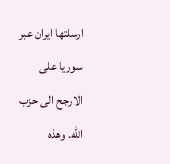ارسلتها ايران عبر سوريا على الارجح الى حزب الله. وهذه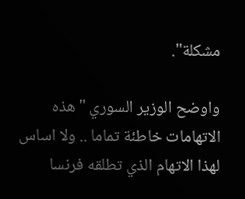مشكلة".

واوضح الوزير السوري "هذه الاتهامات خاطئة تماما .. ولا اساس لهذا الاتهام الذي تطلقه فرنسا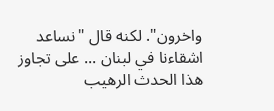واخرون". لكنه قال "نساعد اشقاءنا في لبنان ... على تجاوز هذا الحدث الرهيب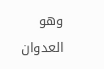وهو العدوان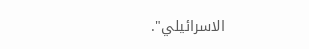الاسرائيلي".